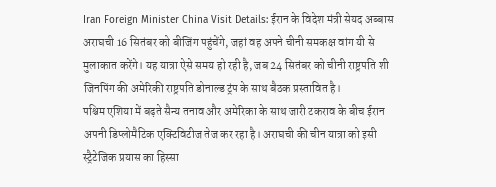Iran Foreign Minister China Visit Details: ईरान के विदेश मंत्री सेयद अब्बास अराघची 16 सितंबर को बीजिंग पहुंचेंगे, जहां वह अपने चीनी समकक्ष वांग यी से मुलाकात करेंगे। यह यात्रा ऐसे समय हो रही है, जब 24 सितंबर को चीनी राष्ट्रपति शी जिनपिंग की अमेरिकी राष्ट्रपति डोनाल्ड ट्रंप के साथ बैठक प्रस्तावित है।
पश्चिम एशिया में बढ़ते सैन्य तनाव और अमेरिका के साथ जारी टकराव के बीच ईरान अपनी डिप्लोमैटिक एक्टिविटीज तेज कर रहा है। अराघची की चीन यात्रा को इसी स्ट्रैटेजिक प्रयास का हिस्सा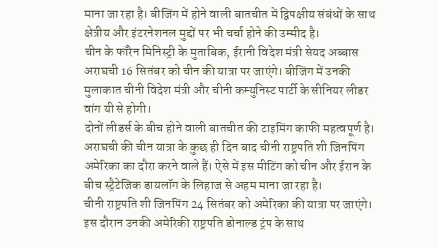माना जा रहा है। बीजिंग में होने वाली बातचीत में द्विपक्षीय संबंधों के साथ क्षेत्रीय और इंटरनेशनल मुद्दों पर भी चर्चा होने की उम्मीद है।
चीन के फॉरेन मिनिस्ट्री के मुताबिक, ईरानी विदेश मंत्री सेयद अब्बास अराघची 16 सितंबर को चीन की यात्रा पर जाएंगे। बीजिंग में उनकी मुलाकात चीनी विदेश मंत्री और चीनी कम्युनिस्ट पार्टी के सीनियर लीडर वांग यी से होगी।
दोनों लीडर्स के बीच होने वाली बातचीत की टाइमिंग काफी महत्वपूर्ण है। अराघची की चीन यात्रा के कुछ ही दिन बाद चीनी राष्ट्रपति शी जिनपिंग अमेरिका का दौरा करने वाले हैं। ऐसे में इस मीटिंग को चीन और ईरान के बीच स्ट्रैटेजिक डायलॉग के लिहाज से अहम माना जा रहा है।
चीनी राष्ट्रपति शी जिनपिंग 24 सितंबर को अमेरिका की यात्रा पर जाएंगे। इस दौरान उनकी अमेरिकी राष्ट्रपति डोनाल्ड ट्रंप के साथ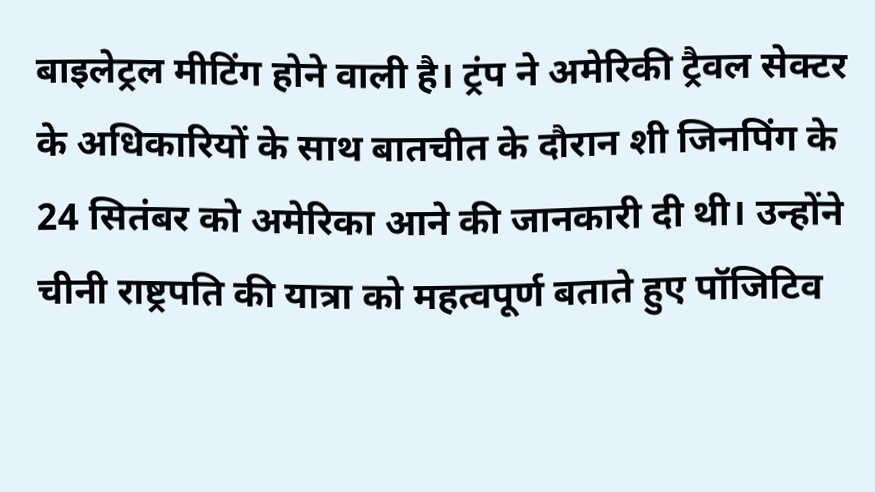बाइलेट्रल मीटिंग होने वाली है। ट्रंप ने अमेरिकी ट्रैवल सेक्टर के अधिकारियों के साथ बातचीत के दौरान शी जिनपिंग के 24 सितंबर को अमेरिका आने की जानकारी दी थी। उन्होंने चीनी राष्ट्रपति की यात्रा को महत्वपूर्ण बताते हुए पॉजिटिव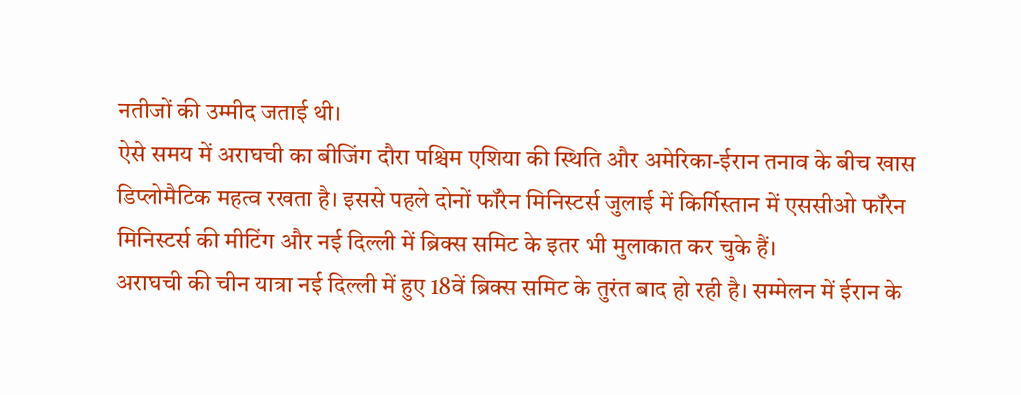नतीजों की उम्मीद जताई थी।
ऐसे समय में अराघची का बीजिंग दौरा पश्चिम एशिया की स्थिति और अमेरिका-ईरान तनाव के बीच खास डिप्लोमैटिक महत्व रखता है। इससे पहले दोनों फॉरेन मिनिस्टर्स जुलाई में किर्गिस्तान में एससीओ फॉरेन मिनिस्टर्स की मीटिंग और नई दिल्ली में ब्रिक्स समिट के इतर भी मुलाकात कर चुके हैं।
अराघची की चीन यात्रा नई दिल्ली में हुए 18वें ब्रिक्स समिट के तुरंत बाद हो रही है। सम्मेलन में ईरान के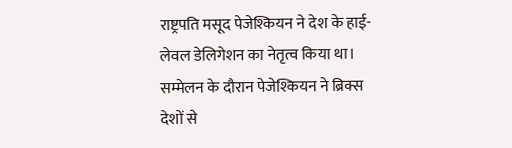राष्ट्रपति मसूद पेजेश्कियन ने देश के हाई-लेवल डेलिगेशन का नेतृत्व किया था।
सम्मेलन के दौरान पेजेश्कियन ने ब्रिक्स देशों से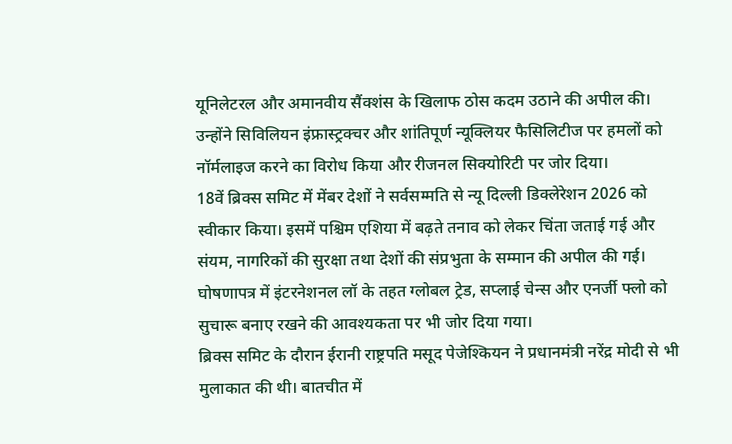यूनिलेटरल और अमानवीय सैंक्शंस के खिलाफ ठोस कदम उठाने की अपील की। उन्होंने सिविलियन इंफ्रास्ट्रक्चर और शांतिपूर्ण न्यूक्लियर फैसिलिटीज पर हमलों को नॉर्मलाइज करने का विरोध किया और रीजनल सिक्योरिटी पर जोर दिया।
18वें ब्रिक्स समिट में मेंबर देशों ने सर्वसम्मति से न्यू दिल्ली डिक्लेरेशन 2026 को स्वीकार किया। इसमें पश्चिम एशिया में बढ़ते तनाव को लेकर चिंता जताई गई और संयम, नागरिकों की सुरक्षा तथा देशों की संप्रभुता के सम्मान की अपील की गई।
घोषणापत्र में इंटरनेशनल लॉ के तहत ग्लोबल ट्रेड, सप्लाई चेन्स और एनर्जी फ्लो को सुचारू बनाए रखने की आवश्यकता पर भी जोर दिया गया।
ब्रिक्स समिट के दौरान ईरानी राष्ट्रपति मसूद पेजेश्कियन ने प्रधानमंत्री नरेंद्र मोदी से भी मुलाकात की थी। बातचीत में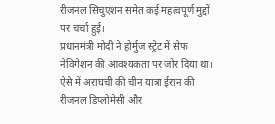रीजनल सिचुएशन समेत कई महत्वपूर्ण मुद्दों पर चर्चा हुई।
प्रधानमंत्री मोदी ने होर्मुज स्ट्रेट में सेफ नेविगेशन की आवश्यकता पर जोर दिया था। ऐसे में अराघची की चीन यात्रा ईरान की रीजनल डिप्लोमेसी और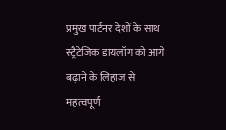प्रमुख पार्टनर देशों के साथ स्ट्रैटेजिक डायलॉग को आगे बढ़ाने के लिहाज से महत्वपूर्ण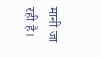मानी जा रही है।